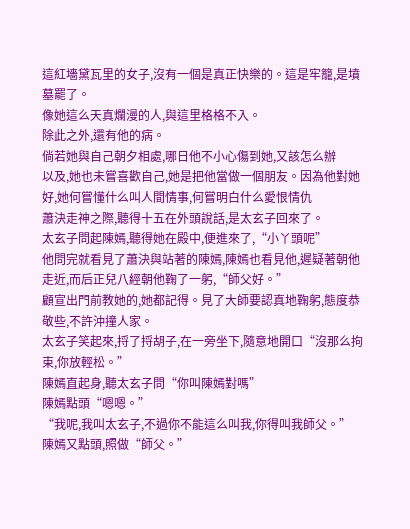這紅墻黛瓦里的女子,沒有一個是真正快樂的。這是牢籠,是墳墓罷了。
像她這么天真爛漫的人,與這里格格不入。
除此之外,還有他的病。
倘若她與自己朝夕相處,哪日他不小心傷到她,又該怎么辦
以及,她也未嘗喜歡自己,她是把他當做一個朋友。因為他對她好,她何嘗懂什么叫人間情事,何嘗明白什么愛恨情仇
蕭決走神之際,聽得十五在外頭說話,是太玄子回來了。
太玄子問起陳嫣,聽得她在殿中,便進來了,“小丫頭呢”
他問完就看見了蕭決與站著的陳嫣,陳嫣也看見他,遲疑著朝他走近,而后正兒八經朝他鞠了一躬,“師父好。”
顧宣出門前教她的,她都記得。見了大師要認真地鞠躬,態度恭敬些,不許沖撞人家。
太玄子笑起來,捋了捋胡子,在一旁坐下,隨意地開口“沒那么拘束,你放輕松。”
陳嫣直起身,聽太玄子問“你叫陳嫣對嗎”
陳嫣點頭“嗯嗯。”
“我呢,我叫太玄子,不過你不能這么叫我,你得叫我師父。”
陳嫣又點頭,照做“師父。”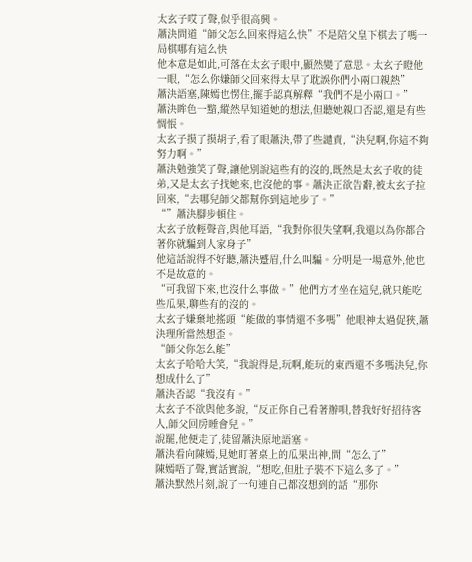太玄子哎了聲,似乎很高興。
蕭決問道“師父怎么回來得這么快”不是陪父皇下棋去了嗎一局棋哪有這么快
他本意是如此,可落在太玄子眼中,顯然變了意思。太玄子瞪他一眼,“怎么你嫌師父回來得太早了耽誤你們小兩口親熱”
蕭決語塞,陳嫣也愣住,擺手認真解釋“我們不是小兩口。”
蕭決眸色一黯,縱然早知道她的想法,但聽她親口否認,還是有些惆悵。
太玄子摸了摸胡子,看了眼蕭決,帶了些譴責,“決兒啊,你這不夠努力啊。”
蕭決勉強笑了聲,讓他別說這些有的沒的,既然是太玄子收的徒弟,又是太玄子找她來,也沒他的事。蕭決正欲告辭,被太玄子拉回來,“去哪兒師父都幫你到這地步了。”
“”蕭決腳步頓住。
太玄子放輕聲音,與他耳語,“我對你很失望啊,我還以為你都合著你就騙到人家身子”
他這話說得不好聽,蕭決蹙眉,什么叫騙。分明是一場意外,他也不是故意的。
“可我留下來,也沒什么事做。”他們方才坐在這兒,就只能吃些瓜果,聊些有的沒的。
太玄子嫌棄地搖頭“能做的事情還不多嗎”他眼神太過促狹,蕭決理所當然想歪。
“師父你怎么能”
太玄子哈哈大笑,“我說得是,玩啊,能玩的東西還不多嗎決兒,你想成什么了”
蕭決否認“我沒有。”
太玄子不欲與他多說,“反正你自己看著辦唄,替我好好招待客人,師父回房睡會兒。”
說罷,他便走了,徒留蕭決原地語塞。
蕭決看向陳嫣,見她盯著桌上的瓜果出神,問“怎么了”
陳嫣唔了聲,實話實說,“想吃,但肚子裝不下這么多了。”
蕭決默然片刻,說了一句連自己都沒想到的話“那你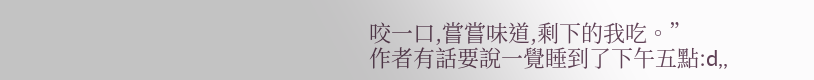咬一口,嘗嘗味道,剩下的我吃。”
作者有話要說一覺睡到了下午五點:d,,